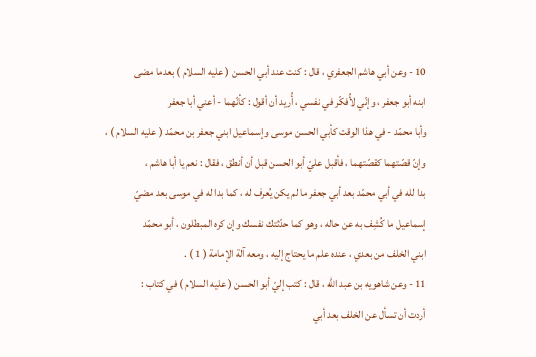10 - وعن أبي هاشم الجعفري ، قال : كنت عند أبي الحسن ( عليه السلام ) بعدما مضى
ابنه أبو جعفر ، وإنّي لأُفكّر في نفسي ، أُريد أن أقول : كأنّهما - أعني أبا جعفر
وأبا محمّد - في هذا الوقت كأبي الحسن موسى وإسماعيل ابني جعفر بن محمّد ( عليه السلام ) ،
وإنّ قصّتهما كقصّتهما ، فأقبل عليّ أبو الحسن قبل أن أنطق ، فقال : نعم يا أبا هاشم ،
بدا لله في أبي محمّد بعد أبي جعفر ما لم يكن يُعرف له ، كما بدا له في موسى بعد مضيّ
إسماعيل ما كُشِف به عن حاله ، وهو كما حدّثتك نفسك وإن كره المبطلون ، أبو محمّد
ابني الخلف من بعدي ، عنده علم ما يحتاج إليه ، ومعه آلة الإمامة ( 1 ) .
11 - وعن شاهويه بن عبد الله ، قال : كتب إليّ أبو الحسن ( عليه السلام ) في كتاب :
أردت أن تسأل عن الخلف بعد أبي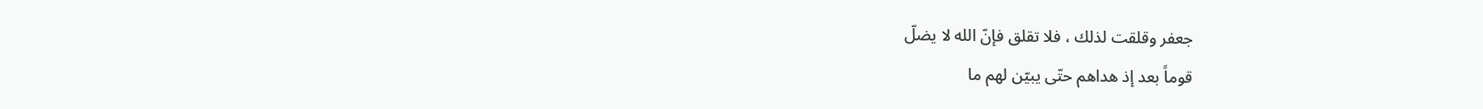جعفر وقلقت لذلك ، فلا تقلق فإنّ الله لا يضلّ
قوماً بعد إذ هداهم حتّى يبيّن لهم ما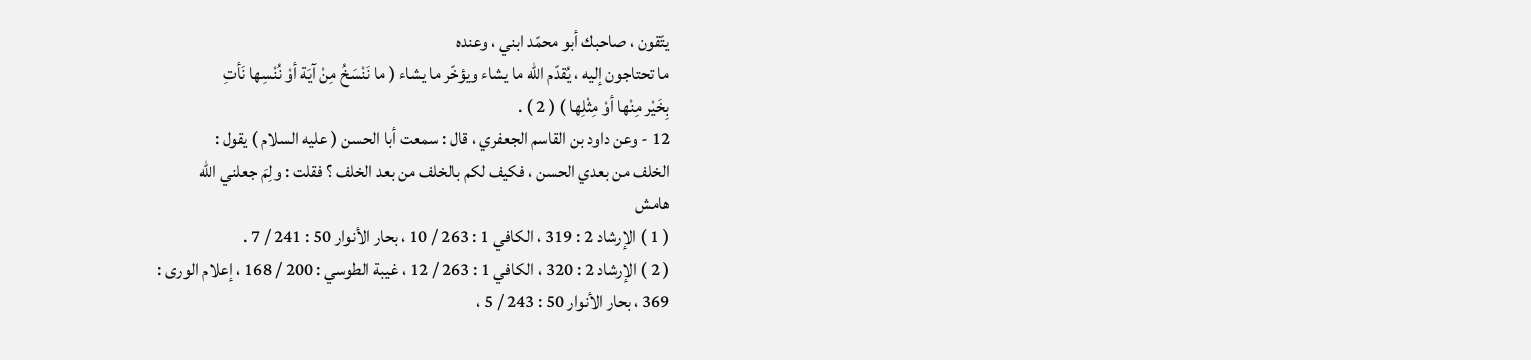يتّقون ، صاحبك أبو محمّد ابني ، وعنده
ما تحتاجون إليه ، يُقدّم الله ما يشاء ويؤخّر ما يشاء ( ما نَنْسَخُ مِنْ آيَة أوْ نُنْسِها نَأتِ
بِخَيْر مِنْها أوْ مِثْلِها ) ( 2 ) .
12 - وعن داود بن القاسم الجعفري ، قال : سمعت أبا الحسن ( عليه السلام ) يقول :
الخلف من بعدي الحسن ، فكيف لكم بالخلف من بعد الخلف ؟ فقلت : ولِمَ جعلني الله
هامش
( 1 ) الإرشاد 2 : 319 ، الكافي 1 : 263 / 10 ، بحار الأنوار 50 : 241 / 7 .
( 2 ) الإرشاد 2 : 320 ، الكافي 1 : 263 / 12 ، غيبة الطوسي : 200 / 168 ، إعلام الورى :
369 ، بحار الأنوار 50 : 243 / 5 ،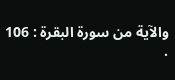والآية من سورة البقرة : 106 .